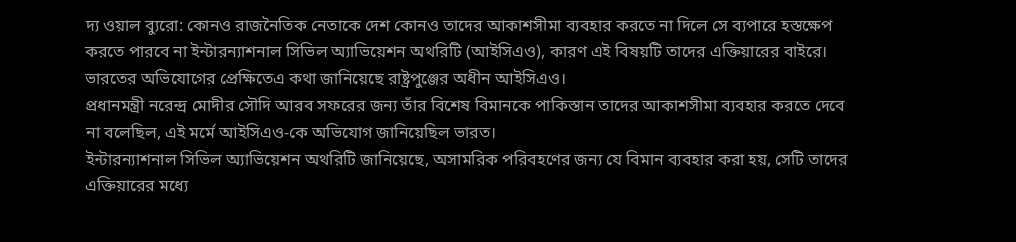দ্য ওয়াল ব্যুরো: কোনও রাজনৈতিক নেতাকে দেশ কোনও তাদের আকাশসীমা ব্যবহার করতে না দিলে সে ব্যপারে হস্তক্ষেপ করতে পারবে না ইন্টারন্যাশনাল সিভিল অ্যাভিয়েশন অথরিটি (আইসিএও), কারণ এই বিষয়টি তাদের এক্তিয়ারের বাইরে। ভারতের অভিযোগের প্রেক্ষিতেএ কথা জানিয়েছে রাষ্ট্রপুঞ্জের অধীন আইসিএও।
প্রধানমন্ত্রী নরেন্দ্র মোদীর সৌদি আরব সফরের জন্য তাঁর বিশেষ বিমানকে পাকিস্তান তাদের আকাশসীমা ব্যবহার করতে দেবে না বলেছিল, এই মর্মে আইসিএও-কে অভিযোগ জানিয়েছিল ভারত।
ইন্টারন্যাশনাল সিভিল অ্যাভিয়েশন অথরিটি জানিয়েছে, অসামরিক পরিবহণের জন্য যে বিমান ব্যবহার করা হয়, সেটি তাদের এক্তিয়ারের মধ্যে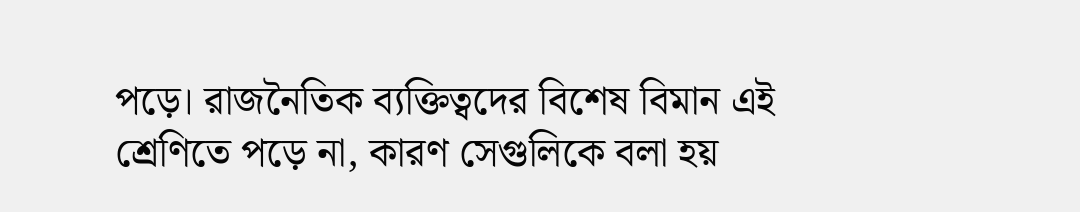পড়ে। রাজনৈতিক ব্যক্তিত্বদের বিশেষ বিমান এই শ্রেণিতে পড়ে না, কারণ সেগুলিকে বলা হয়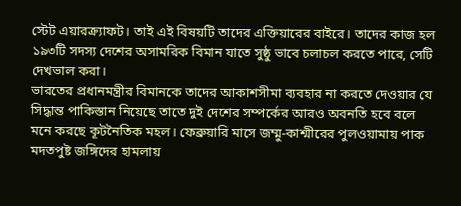স্টেট এয়ারক্র্যাফট। তাই এই বিষয়টি তাদের এক্তিয়ারের বাইরে। তাদের কাজ হল ১৯৩টি সদস্য দেশের অসামরিক বিমান যাতে সুষ্ঠু ভাবে চলাচল করতে পারে, সেটি দেখভাল করা।
ভারতের প্রধানমন্ত্রীর বিমানকে তাদের আকাশসীমা ব্যবহার না করতে দেওয়ার যে সিদ্ধান্ত পাকিস্তান নিয়েছে তাতে দুই দেশের সম্পর্কের আরও অবনতি হবে বলে মনে করছে কূটনৈতিক মহল। ফেব্রুয়ারি মাসে জম্মু-কাশ্মীরের পুলওয়ামায় পাক মদতপুষ্ট জঙ্গিদের হামলায়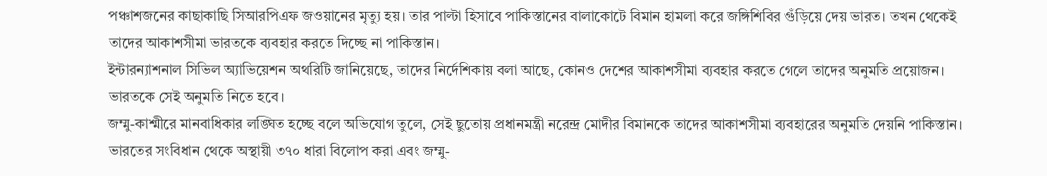পঞ্চাশজনের কাছাকাছি সিআরপিএফ জওয়ানের মৃত্যু হয়। তার পাল্টা হিসাবে পাকিস্তানের বালাকোটে বিমান হামলা করে জঙ্গিশিবির গুঁড়িয়ে দেয় ভারত। তখন থেকেই তাদের আকাশসীমা ভারতকে ব্যবহার করতে দিচ্ছে না পাকিস্তান।
ইন্টারন্যাশনাল সিভিল অ্যাভিয়েশন অথরিটি জানিয়েছে, তাদের নির্দেশিকায় বলা আছে, কোনও দেশের আকাশসীমা ব্যবহার করতে গেলে তাদের অনুমতি প্রয়োজন। ভারতকে সেই অনুমতি নিতে হবে।
জম্মু-কাশ্মীরে মানবাধিকার লঙ্ঘিত হচ্ছে বলে অভিযোগ তুলে, সেই ছুতোয় প্রধানমন্ত্রী নরেন্দ্র মোদীর বিমানকে তাদের আকাশসীমা ব্যবহারের অনুমতি দেয়নি পাকিস্তান।
ভারতের সংবিধান থেকে অস্থায়ী ৩৭০ ধারা বিলোপ করা এবং জম্মু-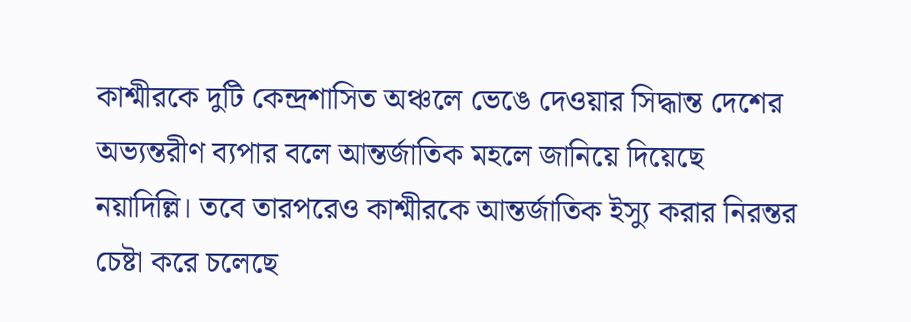কাশ্মীরকে দুটি কেন্দ্রশাসিত অঞ্চলে ভেঙে দেওয়ার সিদ্ধান্ত দেশের অভ্যন্তরীণ ব্যপার বলে আন্তর্জাতিক মহলে জানিয়ে দিয়েছে নয়াদিল্লি। তবে তারপরেও কাশ্মীরকে আন্তর্জাতিক ইস্যু করার নিরন্তর চেষ্টা করে চলেছে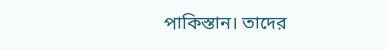পাকিস্তান। তাদের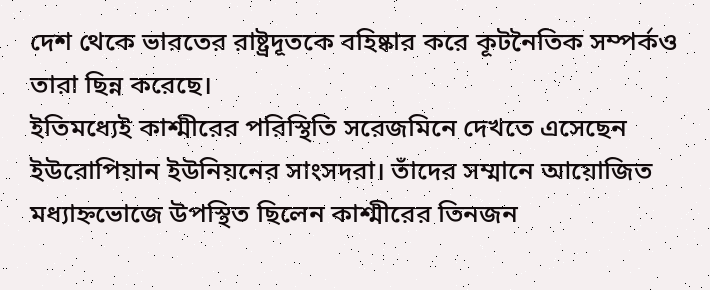দেশ থেকে ভারতের রাষ্ট্রদূতকে বহিষ্কার করে কূটনৈতিক সম্পর্কও তারা ছিন্ন করেছে।
ইতিমধ্যেই কাশ্মীরের পরিস্থিতি সরেজমিনে দেখতে এসেছেন ইউরোপিয়ান ইউনিয়নের সাংসদরা। তাঁদের সম্মানে আয়োজিত মধ্যাহ্নভোজে উপস্থিত ছিলেন কাশ্মীরের তিনজন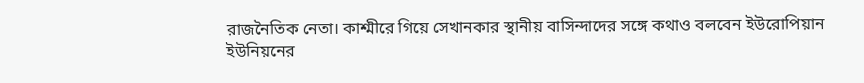রাজনৈতিক নেতা। কাশ্মীরে গিয়ে সেখানকার স্থানীয় বাসিন্দাদের সঙ্গে কথাও বলবেন ইউরোপিয়ান ইউনিয়নের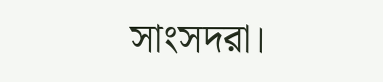সাংসদরা।